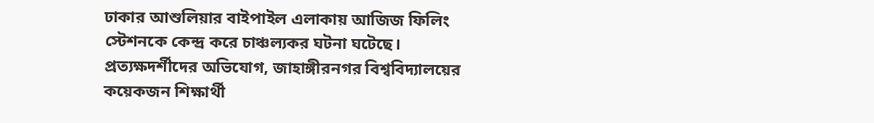ঢাকার আশুলিয়ার বাইপাইল এলাকায় আজিজ ফিলিং স্টেশনকে কেন্দ্র করে চাঞ্চল্যকর ঘটনা ঘটেছে। প্রত্যক্ষদর্শীদের অভিযোগ, জাহাঙ্গীরনগর বিশ্ববিদ্যালয়ের কয়েকজন শিক্ষার্থী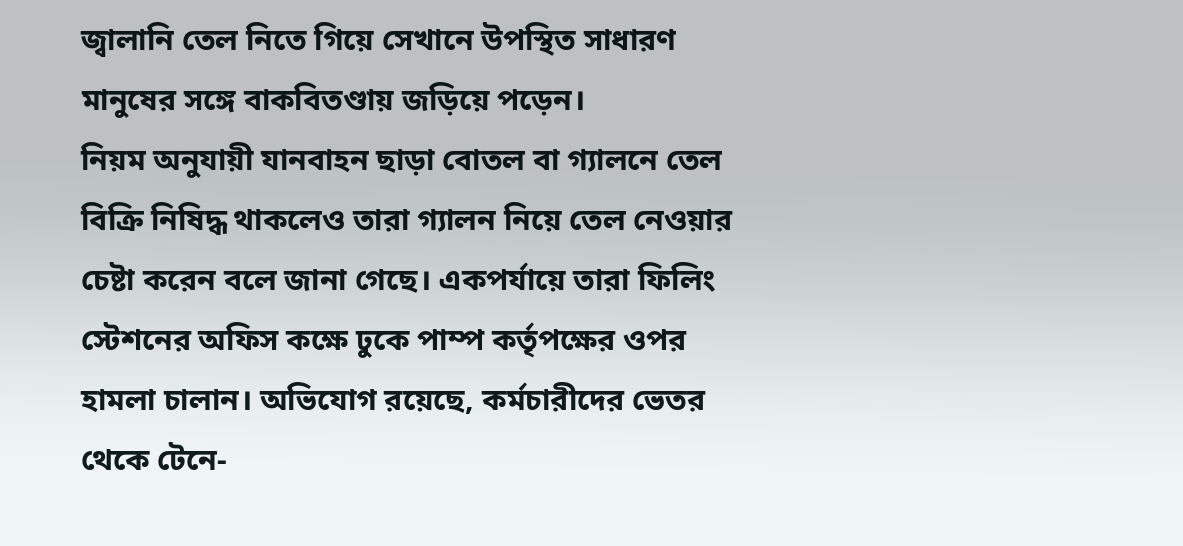জ্বালানি তেল নিতে গিয়ে সেখানে উপস্থিত সাধারণ মানুষের সঙ্গে বাকবিতণ্ডায় জড়িয়ে পড়েন।
নিয়ম অনুযায়ী যানবাহন ছাড়া বোতল বা গ্যালনে তেল বিক্রি নিষিদ্ধ থাকলেও তারা গ্যালন নিয়ে তেল নেওয়ার চেষ্টা করেন বলে জানা গেছে। একপর্যায়ে তারা ফিলিং স্টেশনের অফিস কক্ষে ঢুকে পাম্প কর্তৃপক্ষের ওপর হামলা চালান। অভিযোগ রয়েছে, কর্মচারীদের ভেতর থেকে টেনে-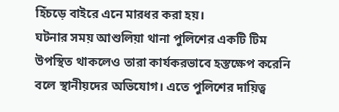হিঁচড়ে বাইরে এনে মারধর করা হয়।
ঘটনার সময় আশুলিয়া থানা পুলিশের একটি টিম উপস্থিত থাকলেও তারা কার্যকরভাবে হস্তক্ষেপ করেনি বলে স্থানীয়দের অভিযোগ। এতে পুলিশের দায়িত্ব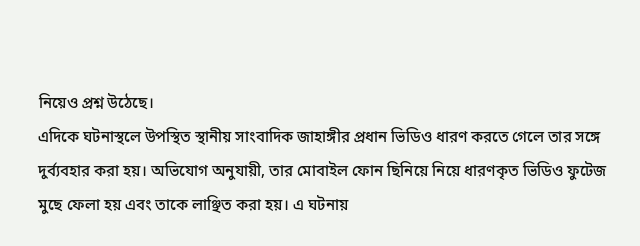নিয়েও প্রশ্ন উঠেছে।
এদিকে ঘটনাস্থলে উপস্থিত স্থানীয় সাংবাদিক জাহাঙ্গীর প্রধান ভিডিও ধারণ করতে গেলে তার সঙ্গে দুর্ব্যবহার করা হয়। অভিযোগ অনুযায়ী, তার মোবাইল ফোন ছিনিয়ে নিয়ে ধারণকৃত ভিডিও ফুটেজ মুছে ফেলা হয় এবং তাকে লাঞ্ছিত করা হয়। এ ঘটনায়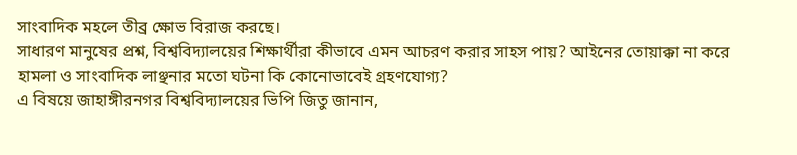সাংবাদিক মহলে তীব্র ক্ষোভ বিরাজ করছে।
সাধারণ মানুষের প্রশ্ন, বিশ্ববিদ্যালয়ের শিক্ষার্থীরা কীভাবে এমন আচরণ করার সাহস পায়? আইনের তোয়াক্কা না করে হামলা ও সাংবাদিক লাঞ্ছনার মতো ঘটনা কি কোনোভাবেই গ্রহণযোগ্য?
এ বিষয়ে জাহাঙ্গীরনগর বিশ্ববিদ্যালয়ের ভিপি জিতু জানান,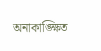অনাকাঙ্ক্ষিত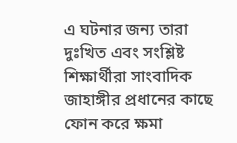এ ঘটনার জন্য তারা দুঃখিত এবং সংশ্লিষ্ট শিক্ষার্থীরা সাংবাদিক জাহাঙ্গীর প্রধানের কাছে ফোন করে ক্ষমা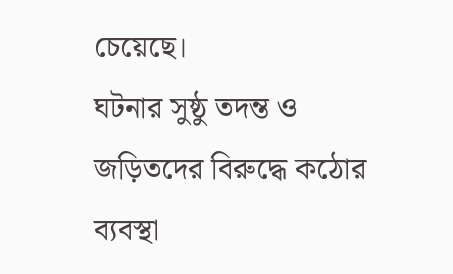চেয়েছে।
ঘটনার সুষ্ঠু তদন্ত ও জড়িতদের বিরুদ্ধে কঠোর ব্যবস্থা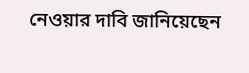নেওয়ার দাবি জানিয়েছেন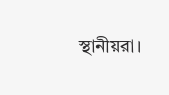স্থানীয়রা।